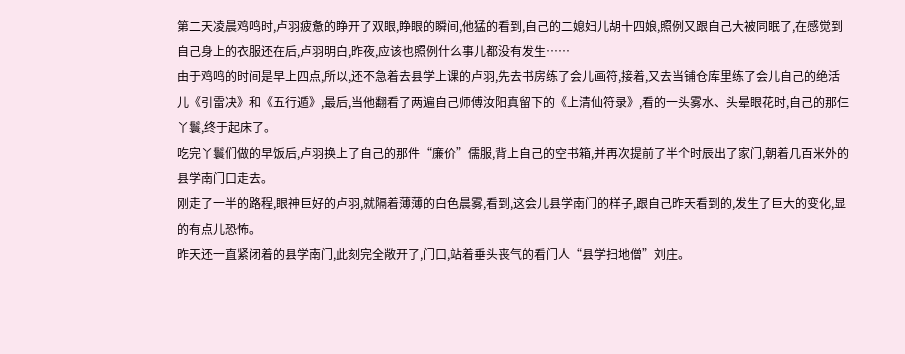第二天凌晨鸡鸣时,卢羽疲惫的睁开了双眼,睁眼的瞬间,他猛的看到,自己的二媳妇儿胡十四娘,照例又跟自己大被同眠了,在感觉到自己身上的衣服还在后,卢羽明白,昨夜,应该也照例什么事儿都没有发生……
由于鸡鸣的时间是早上四点,所以,还不急着去县学上课的卢羽,先去书房练了会儿画符,接着,又去当铺仓库里练了会儿自己的绝活儿《引雷决》和《五行遁》,最后,当他翻看了两遍自己师傅汝阳真留下的《上清仙符录》,看的一头雾水、头晕眼花时,自己的那仨丫鬟,终于起床了。
吃完丫鬟们做的早饭后,卢羽换上了自己的那件“廉价”儒服,背上自己的空书箱,并再次提前了半个时辰出了家门,朝着几百米外的县学南门口走去。
刚走了一半的路程,眼神巨好的卢羽,就隔着薄薄的白色晨雾,看到,这会儿县学南门的样子,跟自己昨天看到的,发生了巨大的变化,显的有点儿恐怖。
昨天还一直紧闭着的县学南门,此刻完全敞开了,门口,站着垂头丧气的看门人“县学扫地僧”刘庄。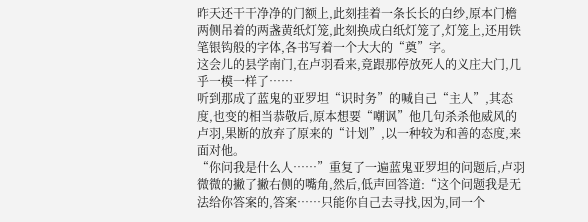昨天还干干净净的门额上,此刻挂着一条长长的白纱,原本门檐两侧吊着的两盏黄纸灯笼,此刻换成白纸灯笼了,灯笼上,还用铁笔银钩般的字体,各书写着一个大大的“奠”字。
这会儿的县学南门,在卢羽看来,竟跟那停放死人的义庄大门,几乎一模一样了……
听到那成了蓝鬼的亚罗坦“识时务”的喊自己“主人”,其态度,也变的相当恭敬后,原本想要“嘲讽”他几句杀杀他威风的卢羽,果断的放弃了原来的“计划”,以一种较为和善的态度,来面对他。
“你问我是什么人……”重复了一遍蓝鬼亚罗坦的问题后,卢羽微微的撇了撇右侧的嘴角,然后,低声回答道:“这个问题我是无法给你答案的,答案……只能你自己去寻找,因为,同一个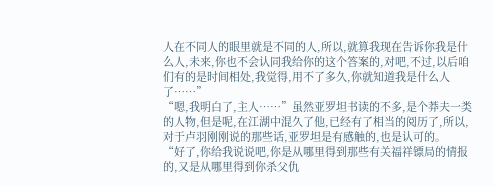人在不同人的眼里就是不同的人,所以,就算我现在告诉你我是什么人,未来,你也不会认同我给你的这个答案的,对吧,不过,以后咱们有的是时间相处,我觉得,用不了多久,你就知道我是什么人了……”
“嗯,我明白了,主人……”虽然亚罗坦书读的不多,是个莽夫一类的人物,但是呢,在江湖中混久了他,已经有了相当的阅历了,所以,对于卢羽刚刚说的那些话,亚罗坦是有感触的,也是认可的。
“好了,你给我说说吧,你是从哪里得到那些有关福祥镖局的情报的,又是从哪里得到你杀父仇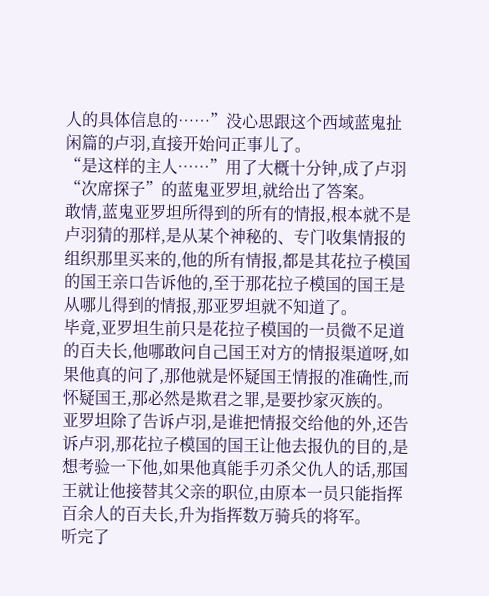人的具体信息的……”没心思跟这个西域蓝鬼扯闲篇的卢羽,直接开始问正事儿了。
“是这样的主人……”用了大概十分钟,成了卢羽“次席探子”的蓝鬼亚罗坦,就给出了答案。
敢情,蓝鬼亚罗坦所得到的所有的情报,根本就不是卢羽猜的那样,是从某个神秘的、专门收集情报的组织那里买来的,他的所有情报,都是其花拉子模国的国王亲口告诉他的,至于那花拉子模国的国王是从哪儿得到的情报,那亚罗坦就不知道了。
毕竟,亚罗坦生前只是花拉子模国的一员微不足道的百夫长,他哪敢问自己国王对方的情报渠道呀,如果他真的问了,那他就是怀疑国王情报的准确性,而怀疑国王,那必然是欺君之罪,是要抄家灭族的。
亚罗坦除了告诉卢羽,是谁把情报交给他的外,还告诉卢羽,那花拉子模国的国王让他去报仇的目的,是想考验一下他,如果他真能手刃杀父仇人的话,那国王就让他接替其父亲的职位,由原本一员只能指挥百余人的百夫长,升为指挥数万骑兵的将军。
听完了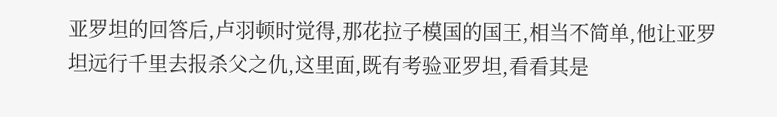亚罗坦的回答后,卢羽顿时觉得,那花拉子模国的国王,相当不简单,他让亚罗坦远行千里去报杀父之仇,这里面,既有考验亚罗坦,看看其是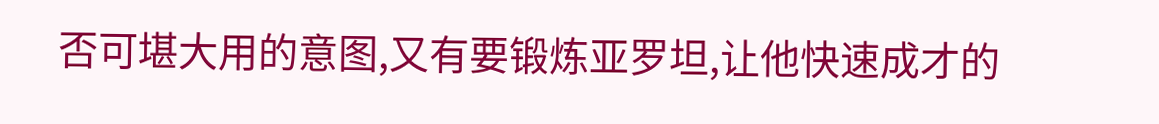否可堪大用的意图,又有要锻炼亚罗坦,让他快速成才的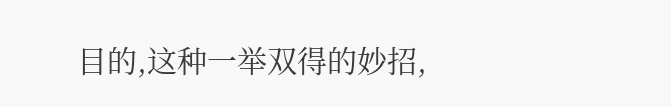目的,这种一举双得的妙招,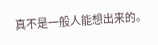真不是一般人能想出来的。